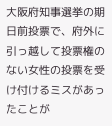大阪府知事選挙の期日前投票で、府外に引っ越して投票権のない女性の投票を受け付けるミスがあったことが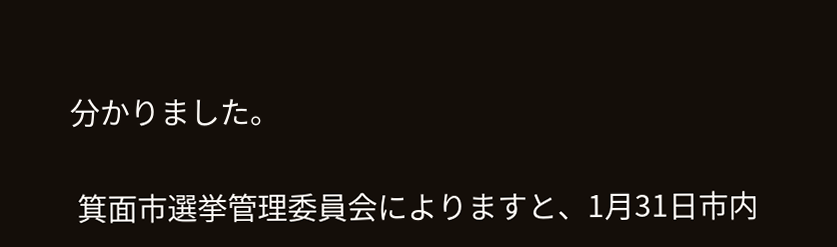分かりました。

 箕面市選挙管理委員会によりますと、1月31日市内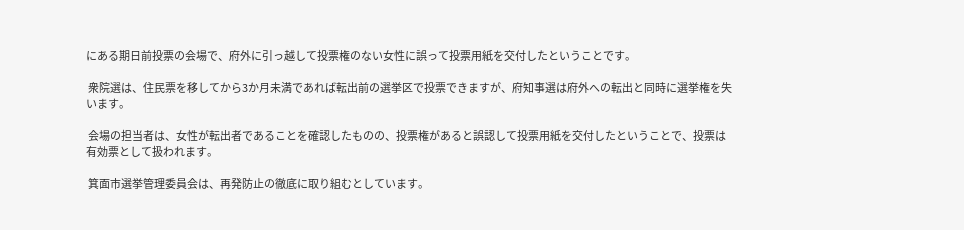にある期日前投票の会場で、府外に引っ越して投票権のない女性に誤って投票用紙を交付したということです。

 衆院選は、住民票を移してから3か月未満であれば転出前の選挙区で投票できますが、府知事選は府外への転出と同時に選挙権を失います。

 会場の担当者は、女性が転出者であることを確認したものの、投票権があると誤認して投票用紙を交付したということで、投票は有効票として扱われます。

 箕面市選挙管理委員会は、再発防止の徹底に取り組むとしています。